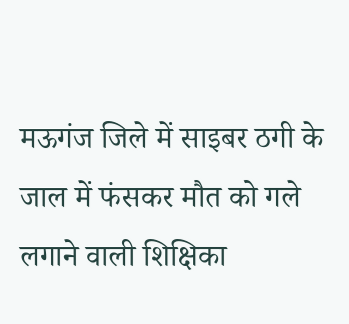मऊगंज जिले में साइबर ठगी के जाल में फंसकर मौत को गले लगाने वाली शिक्षिका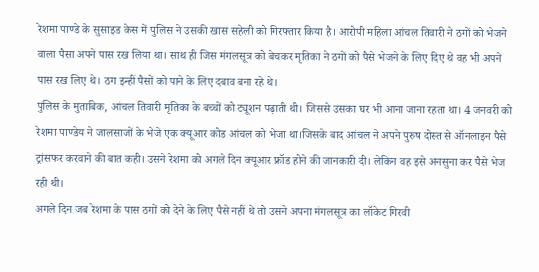रेशमा पाण्डे के सुसाइड केस में पुलिस ने उसकी खास सहेली को गिरफ्तार किया है। आरोपी महिला आंचल तिवारी ने ठगों को भेजने वाला पैसा अपने पास रख लिया था। साथ ही जिस मंगलसूत्र को बेचकर मृतिका ने ठगों को पैसे भेजने के लिए दिए थे वह भी अपने पास रख लिए थे। ठग इन्हीं पैसों को पाने के लिए दबाव बना रहे थे।
पुलिस के मुताबिक, आंचल तिवारी मृतिका के बच्चों को ट्यूशन पढ़ाती थी। जिससे उसका घर भी आना जाना रहता था। 4 जनवरी को रेशमा पाण्डेय ने जालसाजों के भेजे एक क्यूआर कोड आंचल को भेजा था।जिसके बाद आंचल ने अपने पुरुष दोस्त से ऑनलाइन पैसे ट्रांसफर करवाने की बात कही। उसने रेशमा को अगले दिन क्यूआर फ्रॉड होने की जानकारी दी। लेकिन वह इसे अनसुना कर पैसे भेज रही थी।
अगले दिन जब रेशमा के पास ठगों को देने के लिए पैसे नहीं थे तो उसने अपना मंगलसूत्र का लॉकेट गिरवी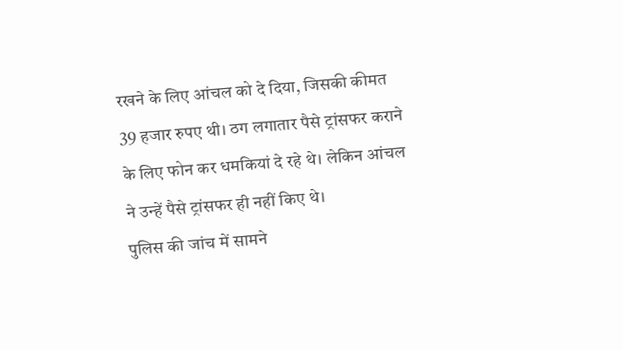रखने के लिए आंचल को दे दिया, जिसकी कीमत 39 हजार रुपए थी। ठग लगातार पैसे ट्रांसफर कराने के लिए फोन कर धमकियां दे रहे थे। लेकिन आंचल ने उन्हें पैसे ट्रांसफर ही नहीं किए थे।
पुलिस की जांच में सामने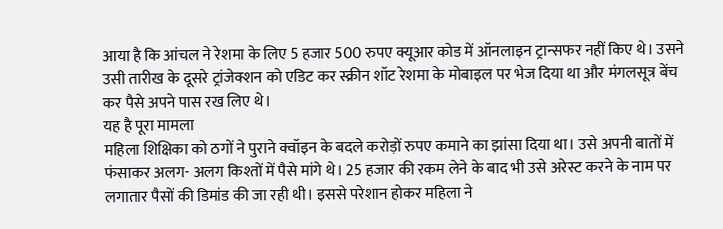आया है कि आंचल ने रेशमा के लिए 5 हजार 500 रुपए क्यूआर कोड में ऑनलाइन ट्रान्सफर नहीं किए थे। उसने उसी तारीख के दूसरे ट्रांजेक्शन को एडिट कर स्क्रीन शॉट रेशमा के मोबाइल पर भेज दिया था और मंगलसूत्र बेंच कर पैसे अपने पास रख लिए थे।
यह है पूरा मामला
महिला शिक्षिका को ठगों ने पुराने क्वॉइन के बदले करोड़ों रुपए कमाने का झांसा दिया था। उसे अपनी बातों में फंसाकर अलग- अलग किश्तों में पैसे मांगे थे। 25 हजार की रकम लेने के बाद भी उसे अरेस्ट करने के नाम पर लगातार पैसों की डिमांड की जा रही थी। इससे परेशान होकर महिला ने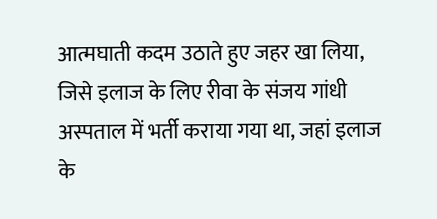आत्मघाती कदम उठाते हुए जहर खा लिया, जिसे इलाज के लिए रीवा के संजय गांधी अस्पताल में भर्ती कराया गया था, जहां इलाज के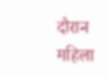दौरान महिला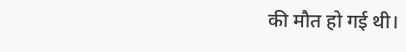की मौत हो गई थी।